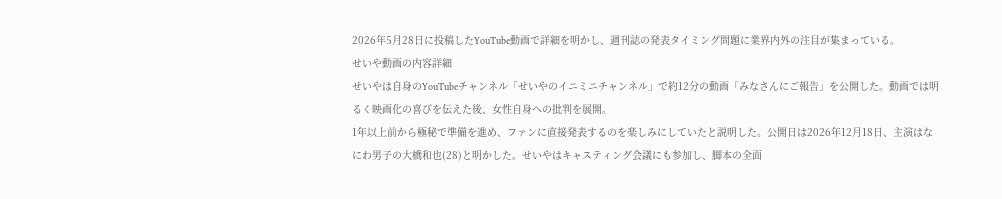2026年5月28日に投稿したYouTube動画で詳細を明かし、週刊誌の発表タイミング問題に業界内外の注目が集まっている。
せいや動画の内容詳細
せいやは自身のYouTubeチャンネル「せいやのイニミニチャンネル」で約12分の動画「みなさんにご報告」を公開した。動画では明るく映画化の喜びを伝えた後、女性自身への批判を展開。
1年以上前から極秘で準備を進め、ファンに直接発表するのを楽しみにしていたと説明した。公開日は2026年12月18日、主演はなにわ男子の大橋和也(28)と明かした。せいやはキャスティング会議にも参加し、脚本の全面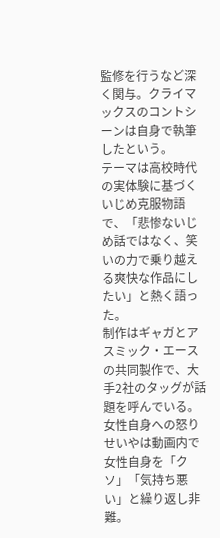監修を行うなど深く関与。クライマックスのコントシーンは自身で執筆したという。
テーマは高校時代の実体験に基づくいじめ克服物語で、「悲惨ないじめ話ではなく、笑いの力で乗り越える爽快な作品にしたい」と熱く語った。
制作はギャガとアスミック・エースの共同製作で、大手2社のタッグが話題を呼んでいる。
女性自身への怒り
せいやは動画内で女性自身を「クソ」「気持ち悪い」と繰り返し非難。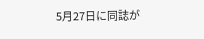5月27日に同誌が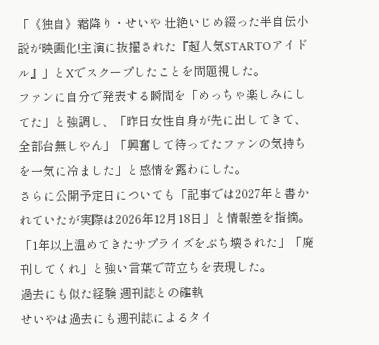「《独自》霜降り・せいや 壮絶いじめ綴った半自伝小説が映画化!主演に抜擢された『超人気STARTOアイドル』」とXでスクープしたことを問題視した。
ファンに自分で発表する瞬間を「めっちゃ楽しみにしてた」と強調し、「昨日女性自身が先に出してきて、全部台無しやん」「興奮して待ってたファンの気持ちを一気に冷ました」と感情を露わにした。
さらに公開予定日についても「記事では2027年と書かれていたが実際は2026年12月18日」と情報差を指摘。
「1年以上温めてきたサプライズをぶち壊された」「廃刊してくれ」と強い言葉で苛立ちを表現した。
過去にも似た経験 週刊誌との確執
せいやは過去にも週刊誌によるタイ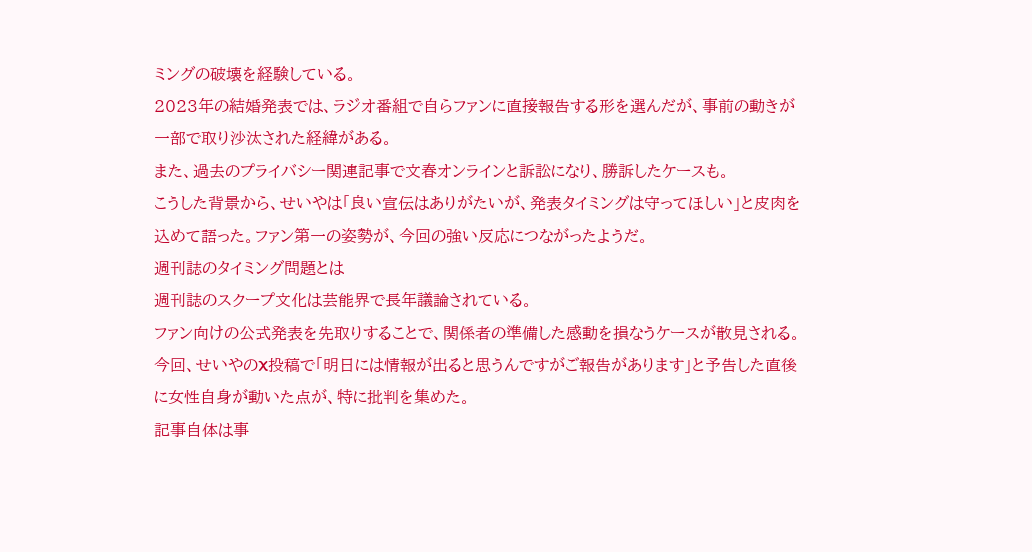ミングの破壊を経験している。
2023年の結婚発表では、ラジオ番組で自らファンに直接報告する形を選んだが、事前の動きが一部で取り沙汰された経緯がある。
また、過去のプライバシー関連記事で文春オンラインと訴訟になり、勝訴したケースも。
こうした背景から、せいやは「良い宣伝はありがたいが、発表タイミングは守ってほしい」と皮肉を込めて語った。ファン第一の姿勢が、今回の強い反応につながったようだ。
週刊誌のタイミング問題とは
週刊誌のスクープ文化は芸能界で長年議論されている。
ファン向けの公式発表を先取りすることで、関係者の準備した感動を損なうケースが散見される。
今回、せいやのX投稿で「明日には情報が出ると思うんですがご報告があります」と予告した直後に女性自身が動いた点が、特に批判を集めた。
記事自体は事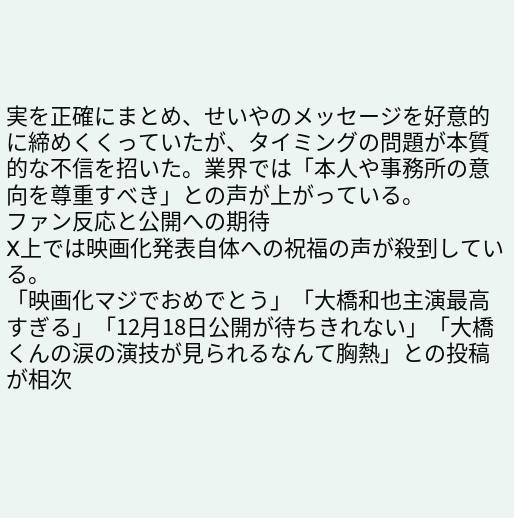実を正確にまとめ、せいやのメッセージを好意的に締めくくっていたが、タイミングの問題が本質的な不信を招いた。業界では「本人や事務所の意向を尊重すべき」との声が上がっている。
ファン反応と公開への期待
X上では映画化発表自体への祝福の声が殺到している。
「映画化マジでおめでとう」「大橋和也主演最高すぎる」「12月18日公開が待ちきれない」「大橋くんの涙の演技が見られるなんて胸熱」との投稿が相次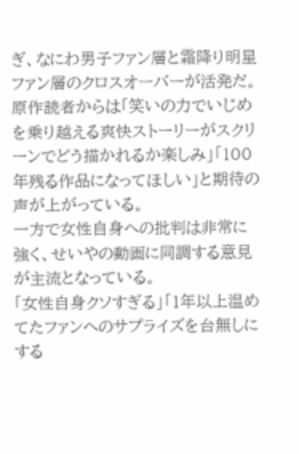ぎ、なにわ男子ファン層と霜降り明星ファン層のクロスオーバーが活発だ。
原作読者からは「笑いの力でいじめを乗り越える爽快ストーリーがスクリーンでどう描かれるか楽しみ」「100年残る作品になってほしい」と期待の声が上がっている。
一方で女性自身への批判は非常に強く、せいやの動画に同調する意見が主流となっている。
「女性自身クソすぎる」「1年以上温めてたファンへのサプライズを台無しにする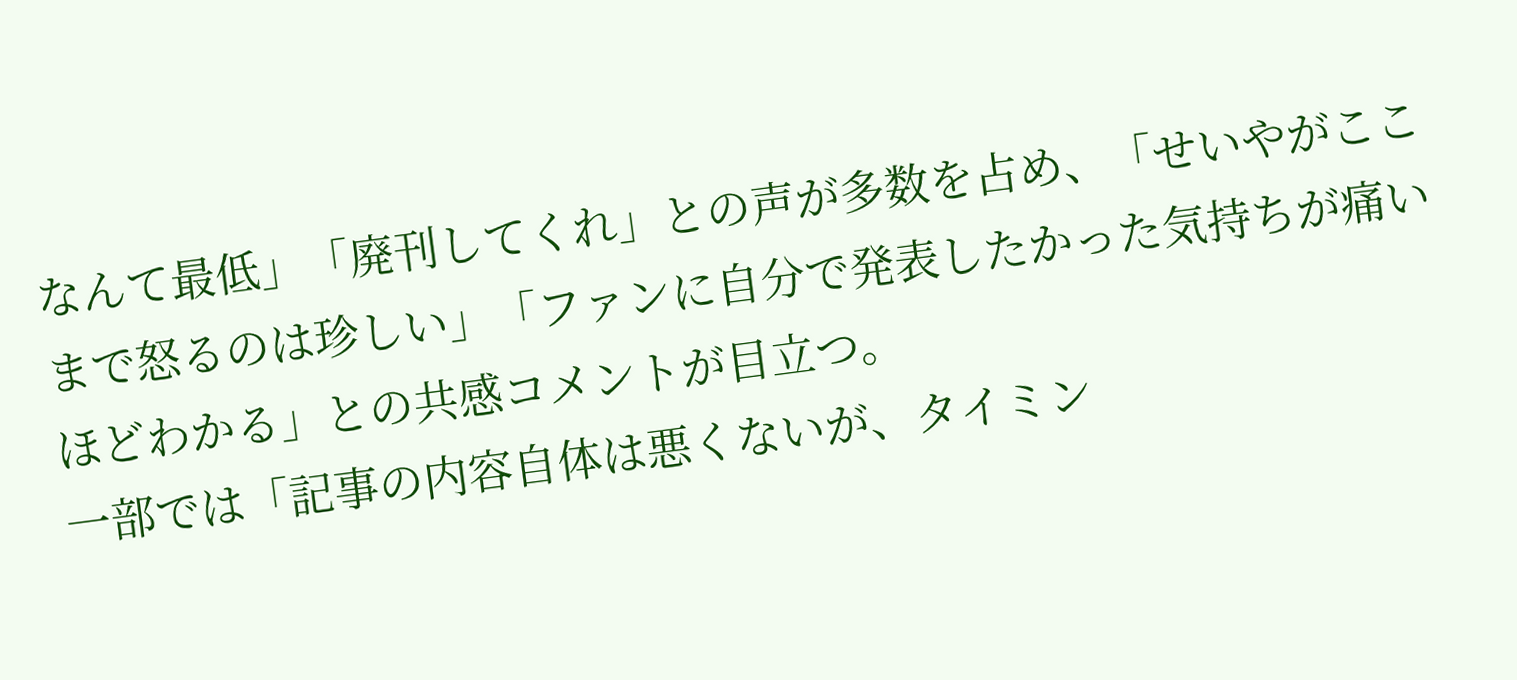なんて最低」「廃刊してくれ」との声が多数を占め、「せいやがここまで怒るのは珍しい」「ファンに自分で発表したかった気持ちが痛いほどわかる」との共感コメントが目立つ。
一部では「記事の内容自体は悪くないが、タイミン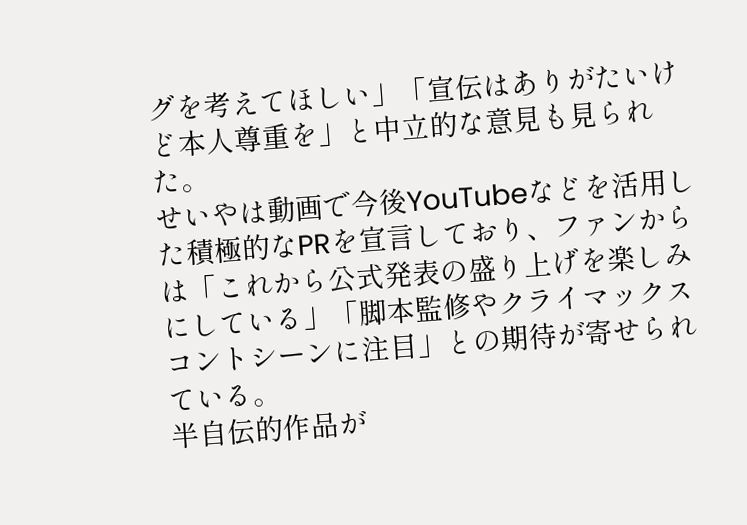グを考えてほしい」「宣伝はありがたいけど本人尊重を」と中立的な意見も見られた。
せいやは動画で今後YouTubeなどを活用した積極的なPRを宣言しており、ファンからは「これから公式発表の盛り上げを楽しみにしている」「脚本監修やクライマックスコントシーンに注目」との期待が寄せられている。
半自伝的作品が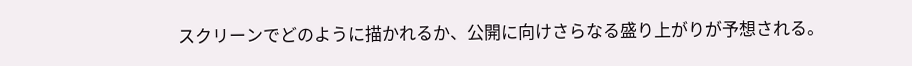スクリーンでどのように描かれるか、公開に向けさらなる盛り上がりが予想される。